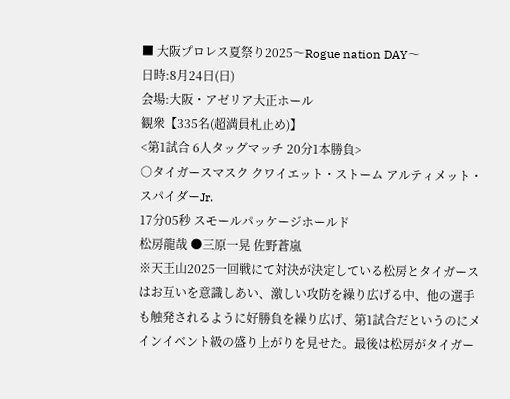■ 大阪プロレス夏祭り2025〜Rogue nation DAY〜
日時:8月24日(日)
会場:大阪・アゼリア大正ホール
観衆【335名(超満員札止め)】
<第1試合 6人タッグマッチ 20分1本勝負>
○タイガースマスク クワイエット・ストーム アルティメット・スパイダーJr.
17分05秒 スモールパッケージホールド
松房龍哉 ●三原一晃 佐野蒼嵐
※天王山2025一回戦にて対決が決定している松房とタイガースはお互いを意識しあい、激しい攻防を繰り広げる中、他の選手も触発されるように好勝負を繰り広げ、第1試合だというのにメインイベント級の盛り上がりを見せた。最後は松房がタイガー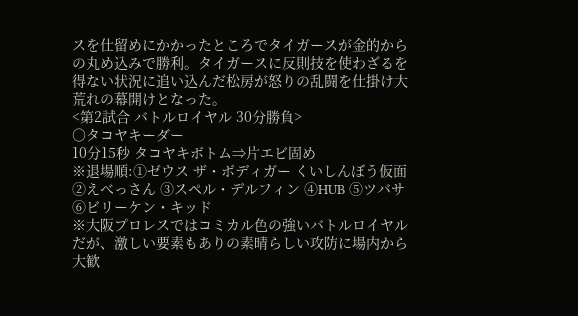スを仕留めにかかったところでタイガースが金的からの丸め込みで勝利。タイガースに反則技を使わざるを得ない状況に追い込んだ松房が怒りの乱闘を仕掛け大荒れの幕開けとなった。
<第2試合 バトルロイヤル 30分勝負>
○タコヤキーダー
10分15秒 タコヤキボトム⇒片エビ固め
※退場順:①ゼウス ザ・ボディガー くいしんぼう仮面 ②えべっさん ③スペル・デルフィン ④HUB ⑤ツバサ ⑥ビリーケン・キッド
※大阪プロレスではコミカル色の強いバトルロイヤルだが、激しい要素もありの素晴らしい攻防に場内から大歓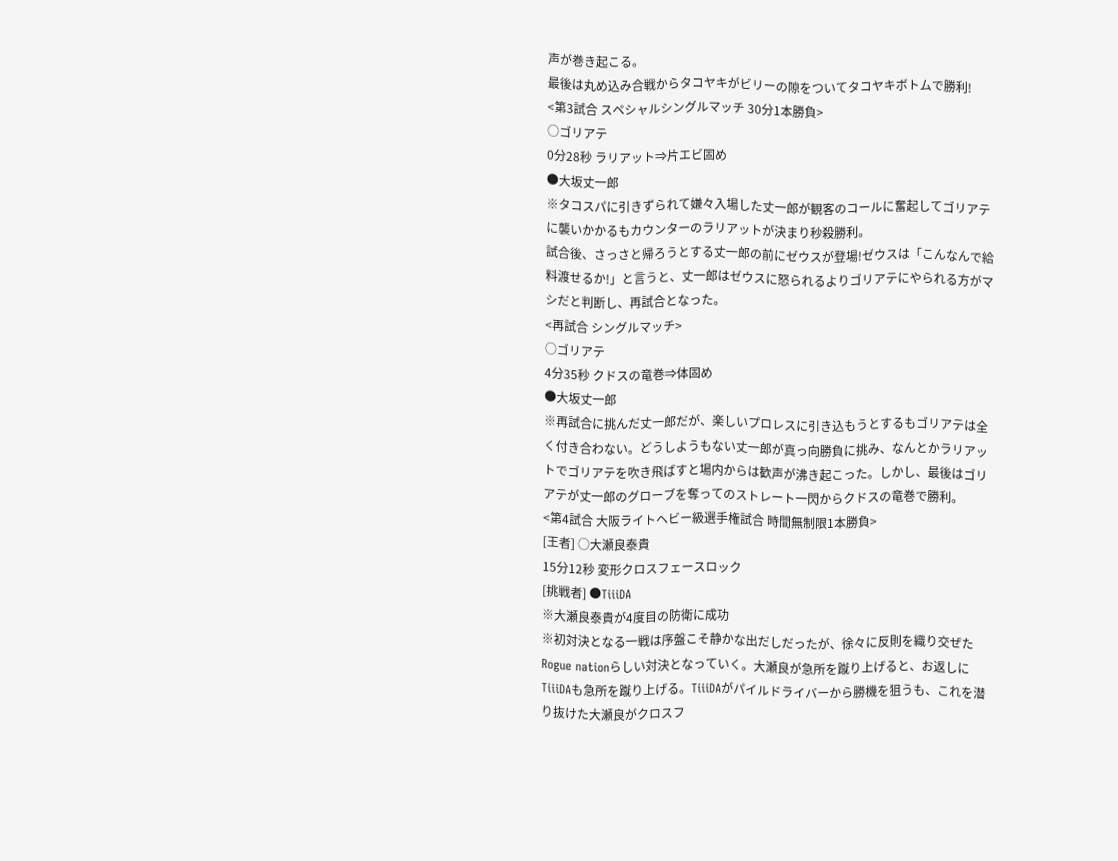声が巻き起こる。
最後は丸め込み合戦からタコヤキがビリーの隙をついてタコヤキボトムで勝利!
<第3試合 スペシャルシングルマッチ 30分1本勝負>
○ゴリアテ
0分28秒 ラリアット⇒片エビ固め
●大坂丈一郎
※タコスパに引きずられて嫌々入場した丈一郎が観客のコールに奮起してゴリアテに襲いかかるもカウンターのラリアットが決まり秒殺勝利。
試合後、さっさと帰ろうとする丈一郎の前にゼウスが登場!ゼウスは「こんなんで給料渡せるか!」と言うと、丈一郎はゼウスに怒られるよりゴリアテにやられる方がマシだと判断し、再試合となった。
<再試合 シングルマッチ>
○ゴリアテ
4分35秒 クドスの竜巻⇒体固め
●大坂丈一郎
※再試合に挑んだ丈一郎だが、楽しいプロレスに引き込もうとするもゴリアテは全く付き合わない。どうしようもない丈一郎が真っ向勝負に挑み、なんとかラリアットでゴリアテを吹き飛ばすと場内からは歓声が沸き起こった。しかし、最後はゴリアテが丈一郎のグローブを奪ってのストレート一閃からクドスの竜巻で勝利。
<第4試合 大阪ライトヘビー級選手権試合 時間無制限1本勝負>
[王者] ○大瀬良泰貴
15分12秒 変形クロスフェースロック
[挑戦者] ●TiiiDA
※大瀬良泰貴が4度目の防衛に成功
※初対決となる一戦は序盤こそ静かな出だしだったが、徐々に反則を織り交ぜたRogue nationらしい対決となっていく。大瀬良が急所を蹴り上げると、お返しにTiiiDAも急所を蹴り上げる。TiiiDAがパイルドライバーから勝機を狙うも、これを潜り抜けた大瀬良がクロスフ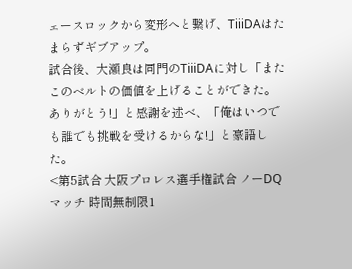ェースロックから変形へと繋げ、TiiiDAはたまらずギブアップ。
試合後、大瀬良は同門のTiiiDAに対し「またこのベルトの価値を上げることができた。ありがとう!」と感謝を述べ、「俺はいつでも誰でも挑戦を受けるからな!」と豪語した。
<第5試合 大阪プロレス選手権試合 ノーDQマッチ 時間無制限1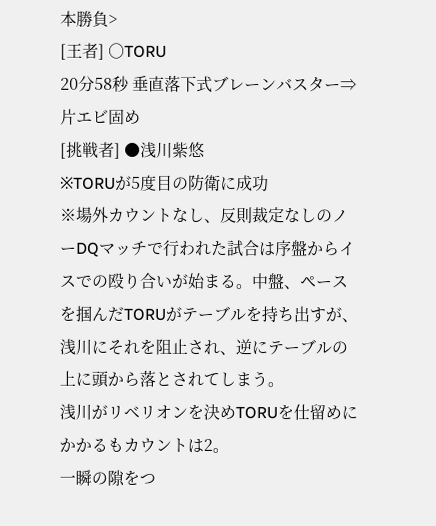本勝負>
[王者] ○TORU
20分58秒 垂直落下式ブレーンバスター⇒片エビ固め
[挑戦者] ●浅川紫悠
※TORUが5度目の防衛に成功
※場外カウントなし、反則裁定なしのノーDQマッチで行われた試合は序盤からイスでの殴り合いが始まる。中盤、ペースを掴んだTORUがテーブルを持ち出すが、浅川にそれを阻止され、逆にテーブルの上に頭から落とされてしまう。
浅川がリベリオンを決めTORUを仕留めにかかるもカウントは2。
一瞬の隙をつ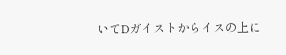いてDガイストからイスの上に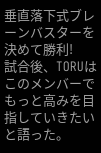垂直落下式ブレーンバスターを決めて勝利!
試合後、TORUはこのメンバーでもっと高みを目指していきたいと語った。